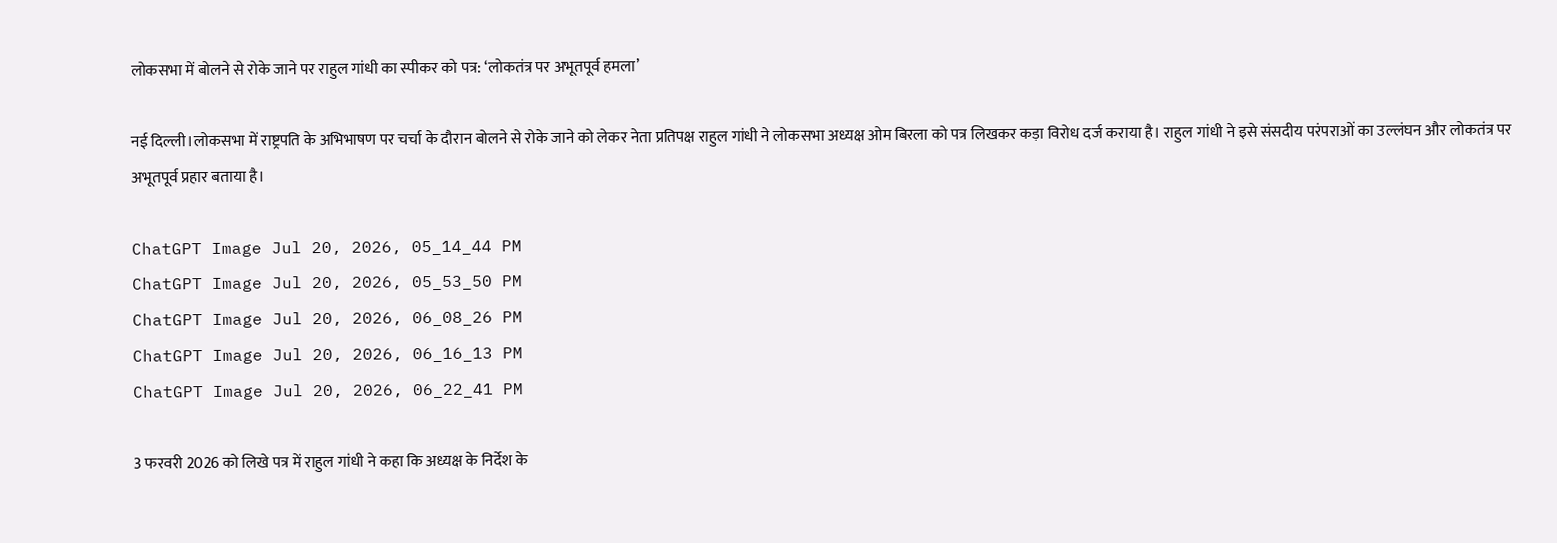लोकसभा में बोलने से रोके जाने पर राहुल गांधी का स्पीकर को पत्र: ‘लोकतंत्र पर अभूतपूर्व हमला’

नई दिल्ली।लोकसभा में राष्ट्रपति के अभिभाषण पर चर्चा के दौरान बोलने से रोके जाने को लेकर नेता प्रतिपक्ष राहुल गांधी ने लोकसभा अध्यक्ष ओम बिरला को पत्र लिखकर कड़ा विरोध दर्ज कराया है। राहुल गांधी ने इसे संसदीय परंपराओं का उल्लंघन और लोकतंत्र पर अभूतपूर्व प्रहार बताया है।

ChatGPT Image Jul 20, 2026, 05_14_44 PM
ChatGPT Image Jul 20, 2026, 05_53_50 PM
ChatGPT Image Jul 20, 2026, 06_08_26 PM
ChatGPT Image Jul 20, 2026, 06_16_13 PM
ChatGPT Image Jul 20, 2026, 06_22_41 PM

3 फरवरी 2026 को लिखे पत्र में राहुल गांधी ने कहा कि अध्यक्ष के निर्देश के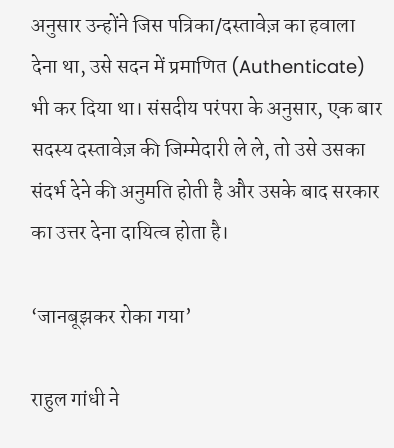अनुसार उन्होंने जिस पत्रिका/दस्तावेज़ का हवाला देना था, उसे सदन में प्रमाणित (Authenticate) भी कर दिया था। संसदीय परंपरा के अनुसार, एक बार सदस्य दस्तावेज़ की जिम्मेदारी ले ले, तो उसे उसका संदर्भ देने की अनुमति होती है और उसके बाद सरकार का उत्तर देना दायित्व होता है।

‘जानबूझकर रोका गया’

राहुल गांधी ने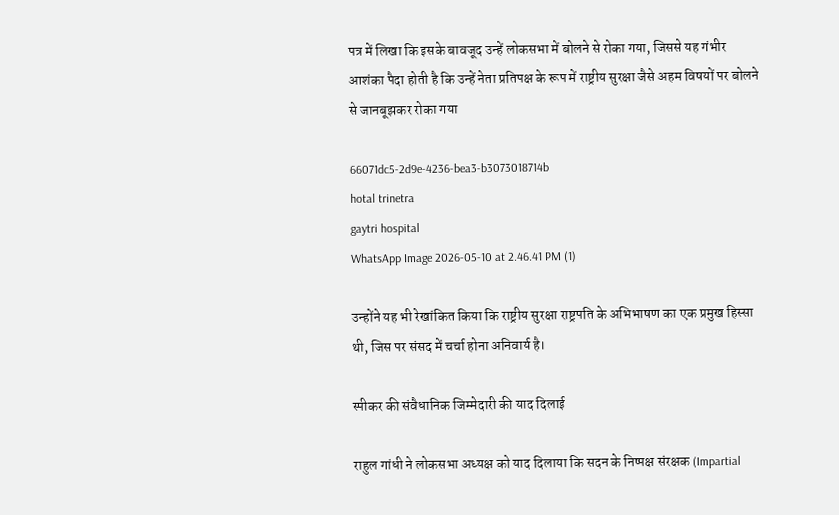पत्र में लिखा कि इसके बावजूद उन्हें लोकसभा में बोलने से रोका गया, जिससे यह गंभीर आशंका पैदा होती है कि उन्हें नेता प्रतिपक्ष के रूप में राष्ट्रीय सुरक्षा जैसे अहम विषयों पर बोलने से जानबूझकर रोका गया

66071dc5-2d9e-4236-bea3-b3073018714b
hotal trinetra
gaytri hospital
WhatsApp Image 2026-05-10 at 2.46.41 PM (1)

उन्होंने यह भी रेखांकित किया कि राष्ट्रीय सुरक्षा राष्ट्रपति के अभिभाषण का एक प्रमुख हिस्सा थी, जिस पर संसद में चर्चा होना अनिवार्य है।

स्पीकर की संवैधानिक जिम्मेदारी की याद दिलाई

राहुल गांधी ने लोकसभा अध्यक्ष को याद दिलाया कि सदन के निष्पक्ष संरक्षक (Impartial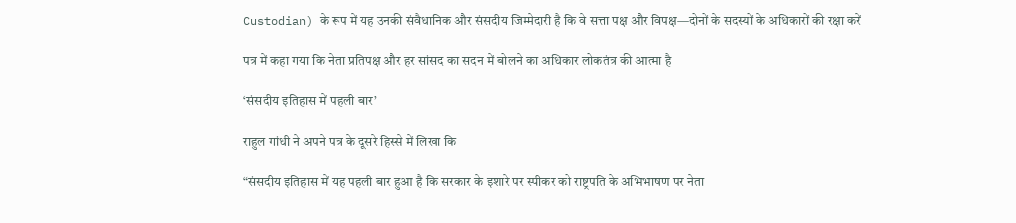Custodian) के रूप में यह उनकी संवैधानिक और संसदीय जिम्मेदारी है कि वे सत्ता पक्ष और विपक्ष—दोनों के सदस्यों के अधिकारों की रक्षा करें

पत्र में कहा गया कि नेता प्रतिपक्ष और हर सांसद का सदन में बोलने का अधिकार लोकतंत्र की आत्मा है

‘संसदीय इतिहास में पहली बार’

राहुल गांधी ने अपने पत्र के दूसरे हिस्से में लिखा कि

“संसदीय इतिहास में यह पहली बार हुआ है कि सरकार के इशारे पर स्पीकर को राष्ट्रपति के अभिभाषण पर नेता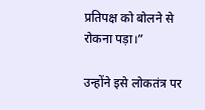प्रतिपक्ष को बोलने से रोकना पड़ा।”

उन्होंने इसे लोकतंत्र पर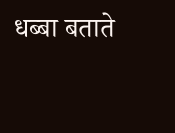धब्बा बताते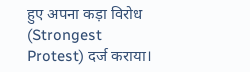हुए अपना कड़ा विरोध (Strongest Protest) दर्ज कराया।